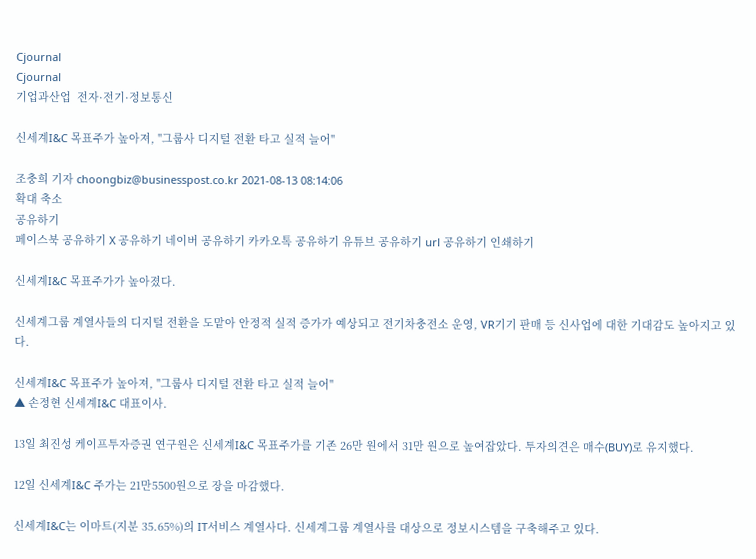Cjournal
Cjournal
기업과산업  전자·전기·정보통신

신세계I&C 목표주가 높아져, "그룹사 디지털 전환 타고 실적 늘어"

조충희 기자 choongbiz@businesspost.co.kr 2021-08-13 08:14:06
확대 축소
공유하기
페이스북 공유하기 X 공유하기 네이버 공유하기 카카오톡 공유하기 유튜브 공유하기 url 공유하기 인쇄하기

신세계I&C 목표주가가 높아졌다.

신세계그룹 계열사들의 디지털 전환을 도맡아 안정적 실적 증가가 예상되고 전기차충전소 운영, VR기기 판매 등 신사업에 대한 기대감도 높아지고 있다.

신세계I&C 목표주가 높아져, "그룹사 디지털 전환 타고 실적 늘어"
▲ 손정현 신세계I&C 대표이사.

13일 최진성 케이프투자증권 연구원은 신세계I&C 목표주가를 기존 26만 원에서 31만 원으로 높여잡았다. 투자의견은 매수(BUY)로 유지했다.

12일 신세계I&C 주가는 21만5500원으로 장을 마감했다.

신세계I&C는 이마트(지분 35.65%)의 IT서비스 계열사다. 신세계그룹 계열사를 대상으로 정보시스템을 구축해주고 있다.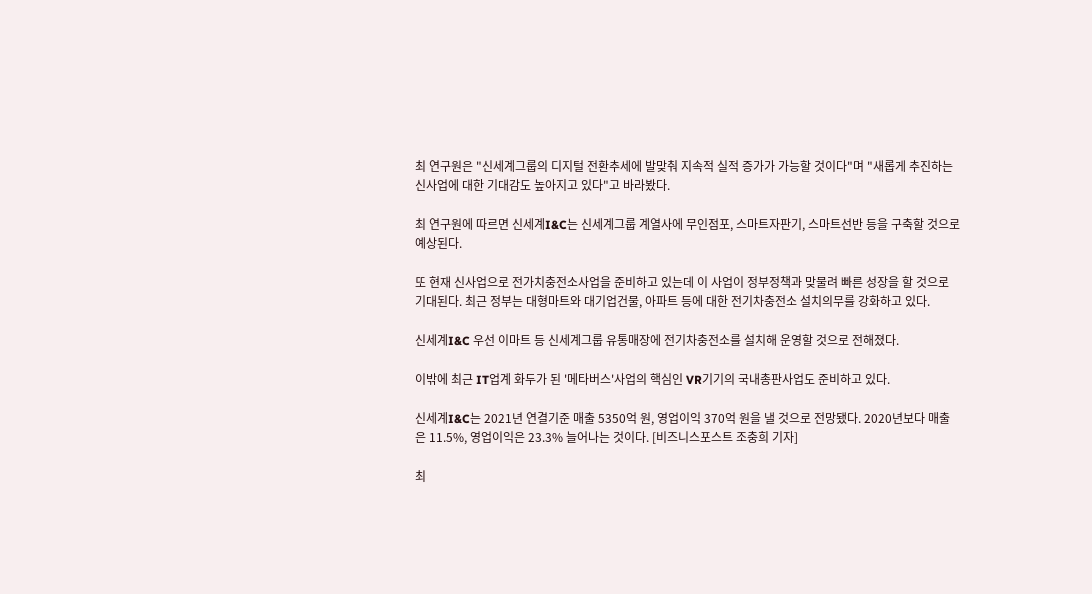최 연구원은 "신세계그룹의 디지털 전환추세에 발맞춰 지속적 실적 증가가 가능할 것이다"며 "새롭게 추진하는 신사업에 대한 기대감도 높아지고 있다"고 바라봤다.

최 연구원에 따르면 신세계I&C는 신세계그룹 계열사에 무인점포, 스마트자판기, 스마트선반 등을 구축할 것으로 예상된다.

또 현재 신사업으로 전가치충전소사업을 준비하고 있는데 이 사업이 정부정책과 맞물려 빠른 성장을 할 것으로 기대된다. 최근 정부는 대형마트와 대기업건물, 아파트 등에 대한 전기차충전소 설치의무를 강화하고 있다.

신세계I&C 우선 이마트 등 신세계그룹 유통매장에 전기차충전소를 설치해 운영할 것으로 전해졌다.

이밖에 최근 IT업계 화두가 된 '메타버스'사업의 핵심인 VR기기의 국내총판사업도 준비하고 있다.

신세계I&C는 2021년 연결기준 매출 5350억 원, 영업이익 370억 원을 낼 것으로 전망됐다. 2020년보다 매출은 11.5%, 영업이익은 23.3% 늘어나는 것이다. [비즈니스포스트 조충희 기자]

최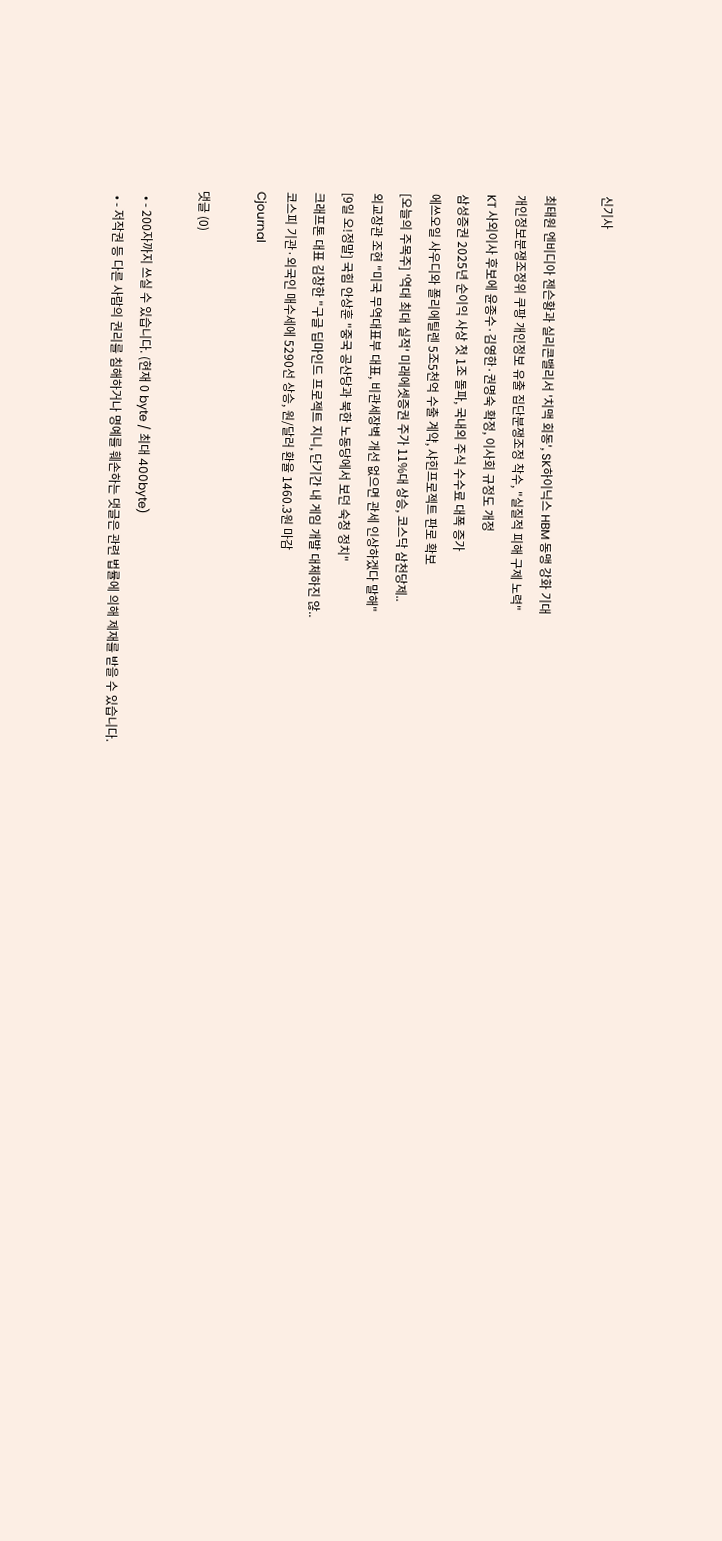신기사

최태원 엔비디아 젠슨황과 실리콘밸리서 '치맥 회동', SK하이닉스 HBM 동맹 강화 기대
개인정보분쟁조정위 쿠팡 개인정보 유출 집단분쟁조정 착수, "실질적 피해 구제 노력"
KT 사외이사 후보에 윤종수·김영한·권명숙 확정, 이사회 규정도 개정
삼성증권 2025년 순이익 사상 첫 1조 돌파, 국내외 주식 수수료 대폭 증가
에쓰오일 사우디와 폴리에틸렌 5조5천억 수출 계약, 샤힌프로젝트 판로 확보
[오늘의 주목주] '역대 최대 실적' 미래에셋증권 주가 11%대 상승, 코스닥 삼천당제..
외교장관 조현 "미국 무역대표부 대표, 비관세장벽 개선 없으면 관세 인상하겠다 말해"
[9일 오!정말] 국힘 안상훈 "중국 공산당과 북한 노동당에서 보던 숙청 정치"
크래프톤 대표 김창한 "구글 딥마인드 프로젝트 지니, 단기간 내 게임 개발 대체하진 않..
코스피 기관·외국인 매수세에 5290선 상승, 원/달러 환율 1460.3원 마감
Cjournal

댓글 (0)

  • - 200자까지 쓰실 수 있습니다. (현재 0 byte / 최대 400byte)
  • - 저작권 등 다른 사람의 권리를 침해하거나 명예를 훼손하는 댓글은 관련 법률에 의해 제재를 받을 수 있습니다.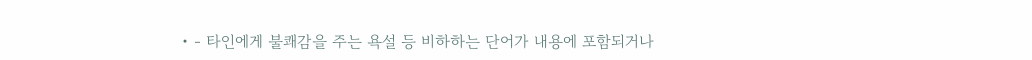• - 타인에게 불쾌감을 주는 욕설 등 비하하는 단어가 내용에 포함되거나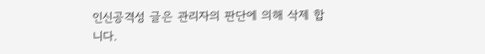인신공격성 글은 관리자의 판단에 의해 삭제 합니다.